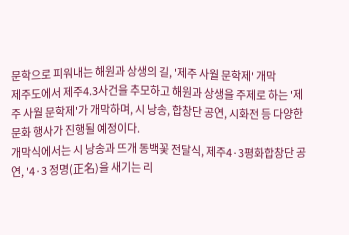문학으로 피워내는 해원과 상생의 길, '제주 사월 문학제' 개막
제주도에서 제주4.3사건을 추모하고 해원과 상생을 주제로 하는 '제주 사월 문학제'가 개막하며, 시 낭송, 합창단 공연, 시화전 등 다양한 문화 행사가 진행될 예정이다.
개막식에서는 시 낭송과 뜨개 동백꽃 전달식, 제주4·3평화합창단 공연, '4·3 정명(正名)을 새기는 리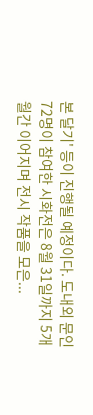본 달기' 등이 진행될 예정이다. 도내외 문인 72명이 참여한 시화전은 8월 31일까지 5개월간 이어지며 전시 작품을 모은...